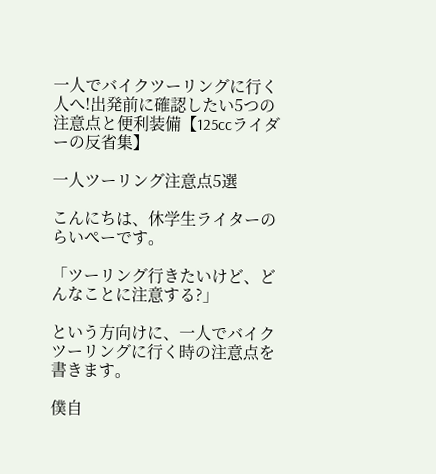一人でバイクツーリングに行く人へ!出発前に確認したい5つの注意点と便利装備【125ccライダーの反省集】

一人ツーリング注意点5選

こんにちは、休学生ライターのらいぺーです。

「ツーリング行きたいけど、どんなことに注意する?」

という方向けに、一人でバイクツーリングに行く時の注意点を書きます。

僕自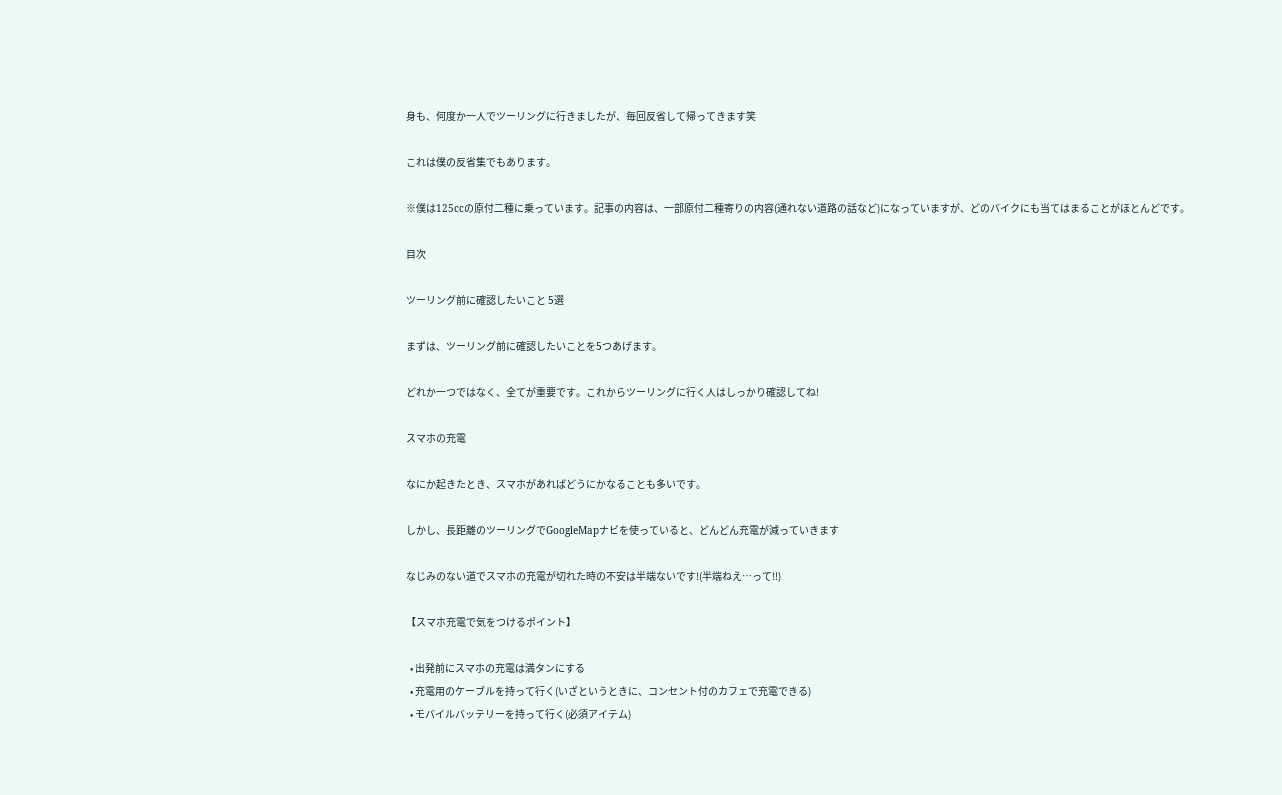身も、何度か一人でツーリングに行きましたが、毎回反省して帰ってきます笑

これは僕の反省集でもあります。

※僕は125ccの原付二種に乗っています。記事の内容は、一部原付二種寄りの内容(通れない道路の話など)になっていますが、どのバイクにも当てはまることがほとんどです。

目次

ツーリング前に確認したいこと 5選

まずは、ツーリング前に確認したいことを5つあげます。

どれか一つではなく、全てが重要です。これからツーリングに行く人はしっかり確認してね!

スマホの充電

なにか起きたとき、スマホがあればどうにかなることも多いです。

しかし、長距離のツーリングでGoogleMapナビを使っていると、どんどん充電が減っていきます

なじみのない道でスマホの充電が切れた時の不安は半端ないです!(半端ねえ…って!!)

【スマホ充電で気をつけるポイント】

  • 出発前にスマホの充電は満タンにする
  • 充電用のケーブルを持って行く(いざというときに、コンセント付のカフェで充電できる)
  • モバイルバッテリーを持って行く(必須アイテム)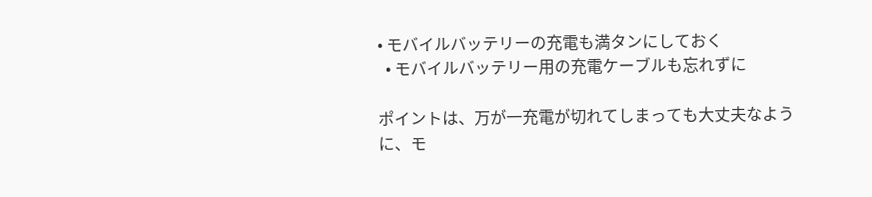• モバイルバッテリーの充電も満タンにしておく
  • モバイルバッテリー用の充電ケーブルも忘れずに

ポイントは、万が一充電が切れてしまっても大丈夫なように、モ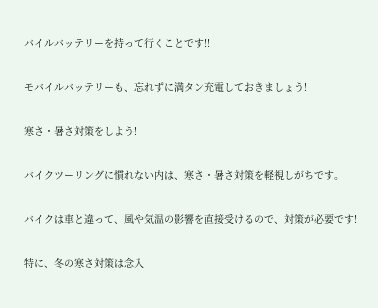バイルバッテリーを持って行くことです!!

モバイルバッテリーも、忘れずに満タン充電しておきましょう!

寒さ・暑さ対策をしよう!

バイクツーリングに慣れない内は、寒さ・暑さ対策を軽視しがちです。

バイクは車と違って、風や気温の影響を直接受けるので、対策が必要です!

特に、冬の寒さ対策は念入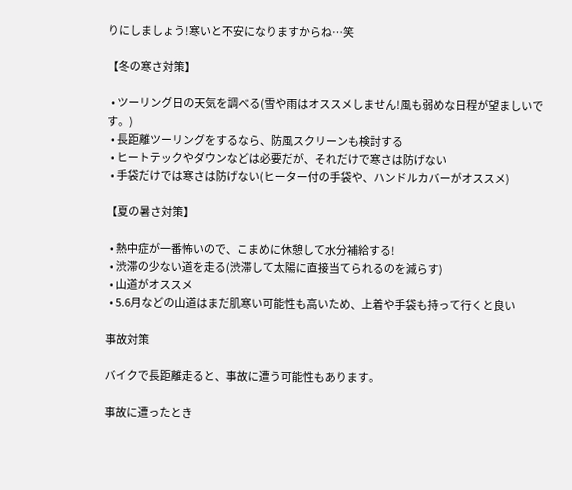りにしましょう!寒いと不安になりますからね…笑

【冬の寒さ対策】

  • ツーリング日の天気を調べる(雪や雨はオススメしません!風も弱めな日程が望ましいです。)
  • 長距離ツーリングをするなら、防風スクリーンも検討する
  • ヒートテックやダウンなどは必要だが、それだけで寒さは防げない
  • 手袋だけでは寒さは防げない(ヒーター付の手袋や、ハンドルカバーがオススメ)

【夏の暑さ対策】

  • 熱中症が一番怖いので、こまめに休憩して水分補給する!
  • 渋滞の少ない道を走る(渋滞して太陽に直接当てられるのを減らす)
  • 山道がオススメ
  • 5.6月などの山道はまだ肌寒い可能性も高いため、上着や手袋も持って行くと良い

事故対策

バイクで長距離走ると、事故に遭う可能性もあります。

事故に遭ったとき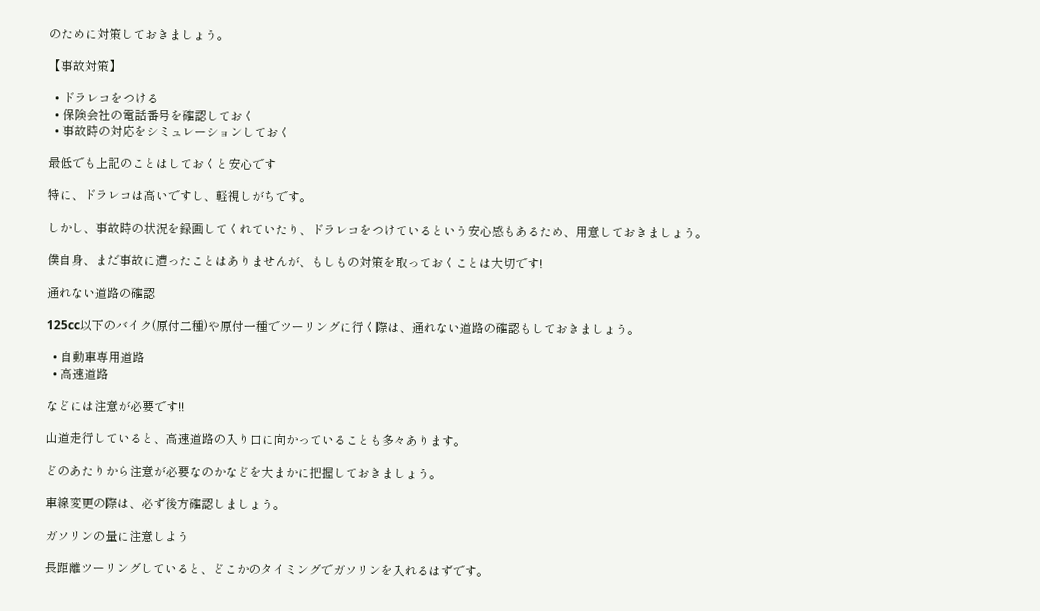のために対策しておきましょう。

【事故対策】

  • ドラレコをつける
  • 保険会社の電話番号を確認しておく
  • 事故時の対応をシミュレーションしておく

最低でも上記のことはしておくと安心です

特に、ドラレコは高いですし、軽視しがちです。

しかし、事故時の状況を録画してくれていたり、ドラレコをつけているという安心感もあるため、用意しておきましょう。

僕自身、まだ事故に遭ったことはありませんが、もしもの対策を取っておくことは大切です!

通れない道路の確認

125cc以下のバイク(原付二種)や原付一種でツーリングに行く際は、通れない道路の確認もしておきましょう。

  • 自動車専用道路
  • 高速道路

などには注意が必要です!!

山道走行していると、高速道路の入り口に向かっていることも多々あります。

どのあたりから注意が必要なのかなどを大まかに把握しておきましょう。

車線変更の際は、必ず後方確認しましょう。

ガソリンの量に注意しよう

長距離ツーリングしていると、どこかのタイミングでガソリンを入れるはずです。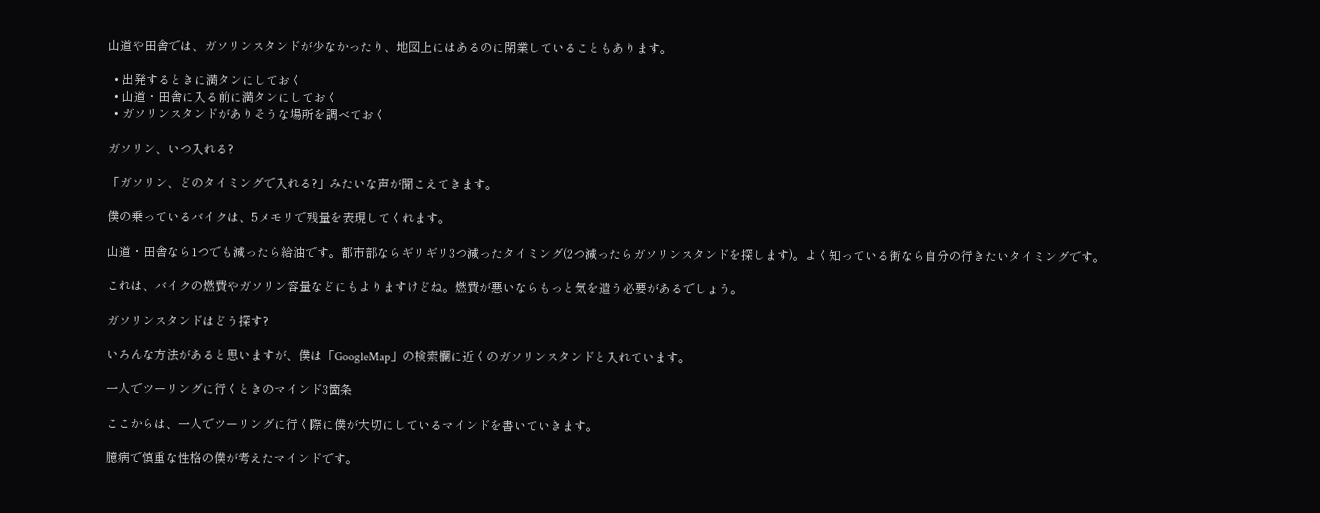山道や田舎では、ガソリンスタンドが少なかったり、地図上にはあるのに閉業していることもあります。

  • 出発するときに満タンにしておく
  • 山道・田舎に入る前に満タンにしておく
  • ガソリンスタンドがありそうな場所を調べておく

ガソリン、いつ入れる?

「ガソリン、どのタイミングで入れる?」みたいな声が聞こえてきます。

僕の乗っているバイクは、5メモリで残量を表現してくれます。

山道・田舎なら1つでも減ったら給油です。都市部ならギリギリ3つ減ったタイミング(2つ減ったらガソリンスタンドを探します)。よく知っている街なら自分の行きたいタイミングです。

これは、バイクの燃費やガソリン容量などにもよりますけどね。燃費が悪いならもっと気を遣う必要があるでしょう。

ガソリンスタンドはどう探す?

いろんな方法があると思いますが、僕は「GoogleMap」の検索欄に近くのガソリンスタンドと入れています。

一人でツーリングに行くときのマインド3箇条

ここからは、一人でツーリングに行く際に僕が大切にしているマインドを書いていきます。

臆病で慎重な性格の僕が考えたマインドです。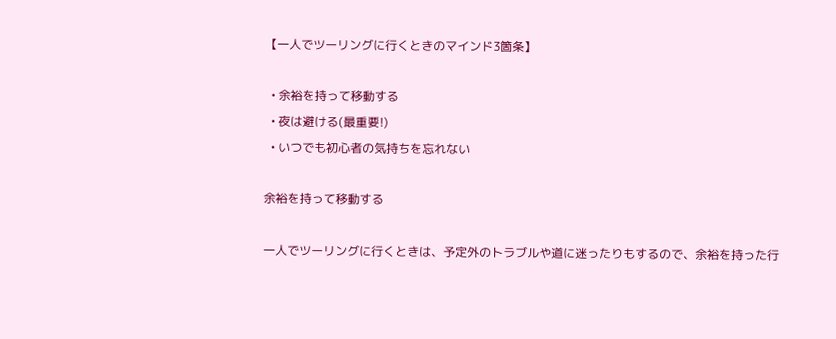【一人でツーリングに行くときのマインド3箇条】

  • 余裕を持って移動する
  • 夜は避ける(最重要!)
  • いつでも初心者の気持ちを忘れない

余裕を持って移動する

一人でツーリングに行くときは、予定外のトラブルや道に迷ったりもするので、余裕を持った行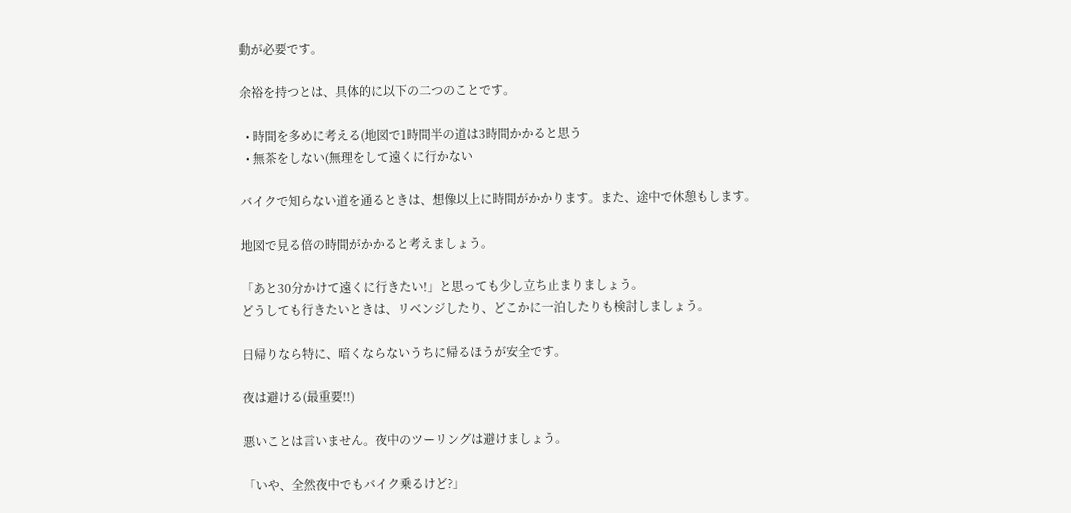動が必要です。

余裕を持つとは、具体的に以下の二つのことです。

  • 時間を多めに考える(地図で1時間半の道は3時間かかると思う
  • 無茶をしない(無理をして遠くに行かない

バイクで知らない道を通るときは、想像以上に時間がかかります。また、途中で休憩もします。

地図で見る倍の時間がかかると考えましょう。

「あと30分かけて遠くに行きたい!」と思っても少し立ち止まりましょう。
どうしても行きたいときは、リベンジしたり、どこかに一泊したりも検討しましょう。

日帰りなら特に、暗くならないうちに帰るほうが安全です。

夜は避ける(最重要!!)

悪いことは言いません。夜中のツーリングは避けましょう。

「いや、全然夜中でもバイク乗るけど?」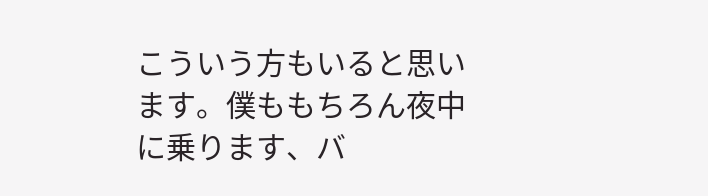こういう方もいると思います。僕ももちろん夜中に乗ります、バ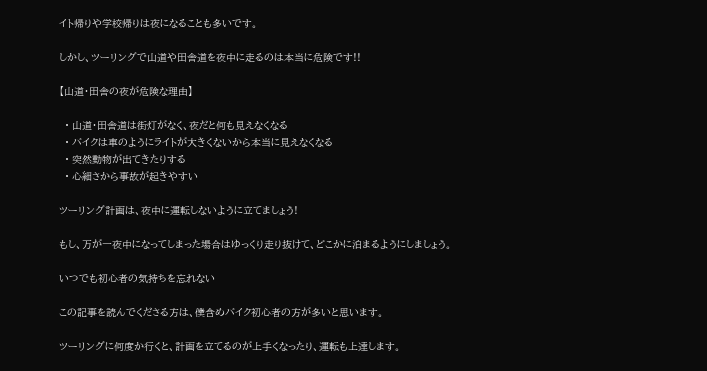イト帰りや学校帰りは夜になることも多いです。

しかし、ツーリングで山道や田舎道を夜中に走るのは本当に危険です!!

【山道・田舎の夜が危険な理由】

  • 山道・田舎道は街灯がなく、夜だと何も見えなくなる
  • バイクは車のようにライトが大きくないから本当に見えなくなる
  • 突然動物が出てきたりする
  • 心細さから事故が起きやすい

ツーリング計画は、夜中に運転しないように立てましょう!

もし、万が一夜中になってしまった場合はゆっくり走り抜けて、どこかに泊まるようにしましょう。

いつでも初心者の気持ちを忘れない

この記事を読んでくださる方は、僕含めバイク初心者の方が多いと思います。

ツーリングに何度か行くと、計画を立てるのが上手くなったり、運転も上達します。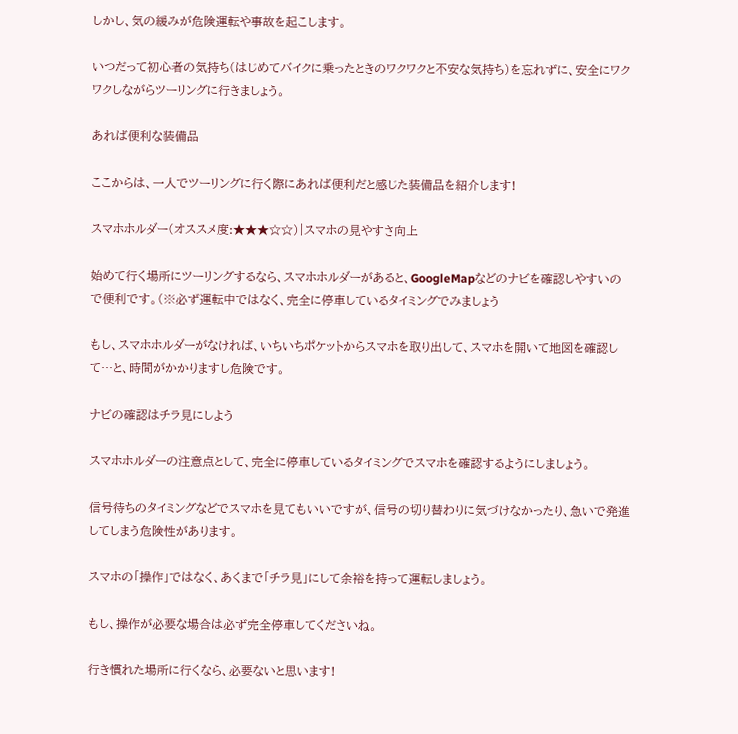しかし、気の緩みが危険運転や事故を起こします。

いつだって初心者の気持ち(はじめてバイクに乗ったときのワクワクと不安な気持ち)を忘れずに、安全にワクワクしながらツーリングに行きましょう。

あれば便利な装備品

ここからは、一人でツーリングに行く際にあれば便利だと感じた装備品を紹介します!

スマホホルダー(オススメ度:★★★☆☆)|スマホの見やすさ向上

始めて行く場所にツーリングするなら、スマホホルダーがあると、GoogleMapなどのナビを確認しやすいので便利です。(※必ず運転中ではなく、完全に停車しているタイミングでみましょう

もし、スマホホルダーがなければ、いちいちポケットからスマホを取り出して、スマホを開いて地図を確認して…と、時間がかかりますし危険です。

ナビの確認はチラ見にしよう

スマホホルダーの注意点として、完全に停車しているタイミングでスマホを確認するようにしましょう。

信号待ちのタイミングなどでスマホを見てもいいですが、信号の切り替わりに気づけなかったり、急いで発進してしまう危険性があります。

スマホの「操作」ではなく、あくまで「チラ見」にして余裕を持って運転しましょう。

もし、操作が必要な場合は必ず完全停車してくださいね。

行き慣れた場所に行くなら、必要ないと思います!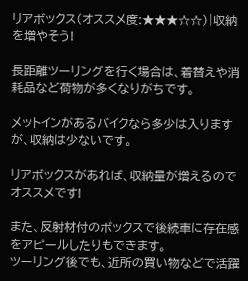リアボックス(オススメ度:★★★☆☆)|収納を増やそう!

長距離ツーリングを行く場合は、着替えや消耗品など荷物が多くなりがちです。

メットインがあるバイクなら多少は入りますが、収納は少ないです。

リアボックスがあれば、収納量が増えるのでオススメです!

また、反射材付のボックスで後続車に存在感をアピールしたりもできます。
ツーリング後でも、近所の買い物などで活躍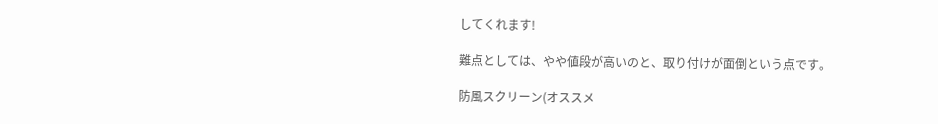してくれます!

難点としては、やや値段が高いのと、取り付けが面倒という点です。

防風スクリーン(オススメ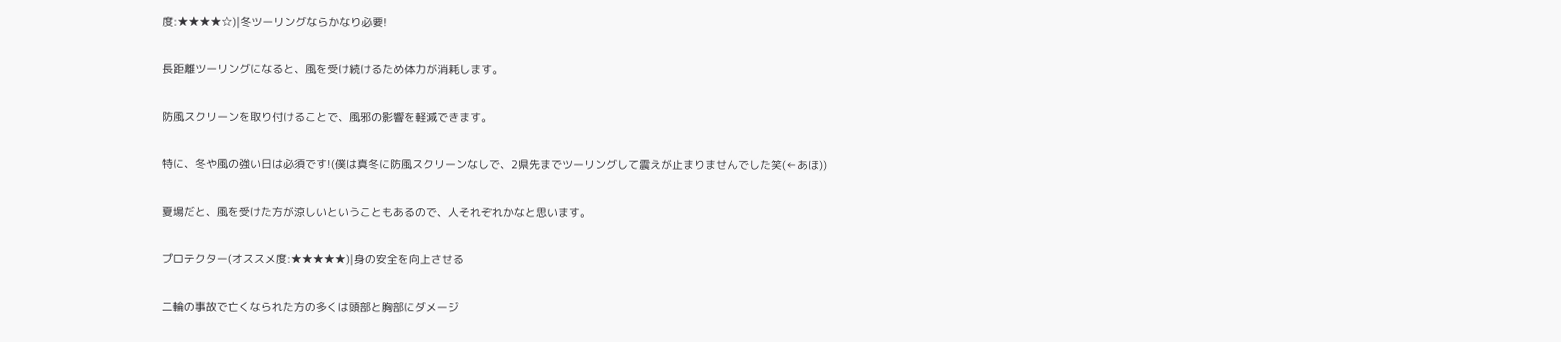度:★★★★☆)|冬ツーリングならかなり必要!

長距離ツーリングになると、風を受け続けるため体力が消耗します。

防風スクリーンを取り付けることで、風邪の影響を軽減できます。

特に、冬や風の強い日は必須です!(僕は真冬に防風スクリーンなしで、2県先までツーリングして震えが止まりませんでした笑(←あほ))

夏場だと、風を受けた方が涼しいということもあるので、人それぞれかなと思います。

プロテクター(オススメ度:★★★★★)|身の安全を向上させる

二輪の事故で亡くなられた方の多くは頭部と胸部にダメージ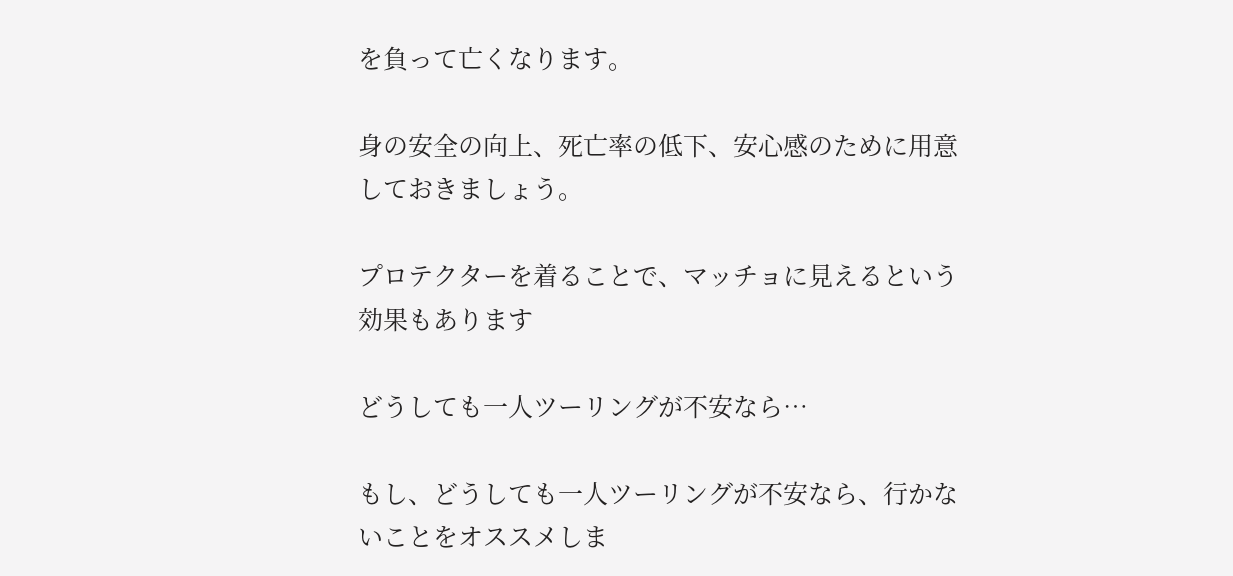を負って亡くなります。

身の安全の向上、死亡率の低下、安心感のために用意しておきましょう。

プロテクターを着ることで、マッチョに見えるという効果もあります

どうしても一人ツーリングが不安なら…

もし、どうしても一人ツーリングが不安なら、行かないことをオススメしま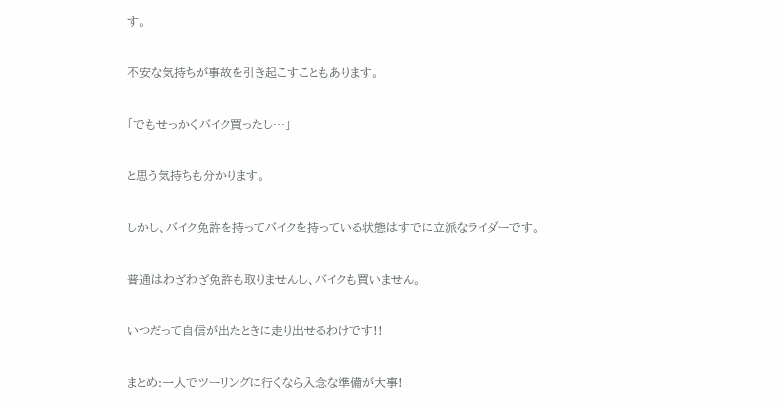す。

不安な気持ちが事故を引き起こすこともあります。

「でもせっかくバイク買ったし…」

と思う気持ちも分かります。

しかし、バイク免許を持ってバイクを持っている状態はすでに立派なライダーです。

普通はわざわざ免許も取りませんし、バイクも買いません。

いつだって自信が出たときに走り出せるわけです!!

まとめ:一人でツーリングに行くなら入念な準備が大事!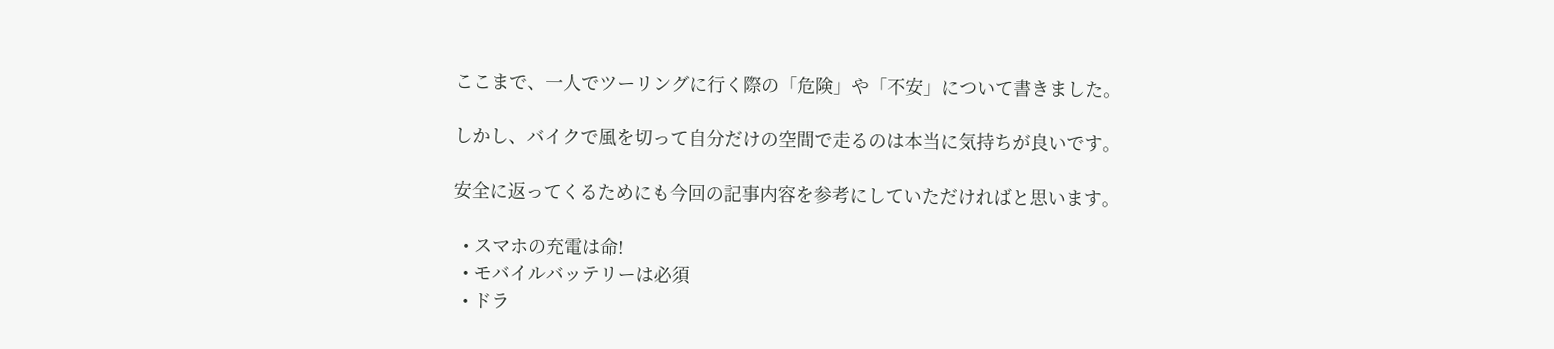ここまで、一人でツーリングに行く際の「危険」や「不安」について書きました。

しかし、バイクで風を切って自分だけの空間で走るのは本当に気持ちが良いです。

安全に返ってくるためにも今回の記事内容を参考にしていただければと思います。

  • スマホの充電は命!
  • モバイルバッテリーは必須
  • ドラ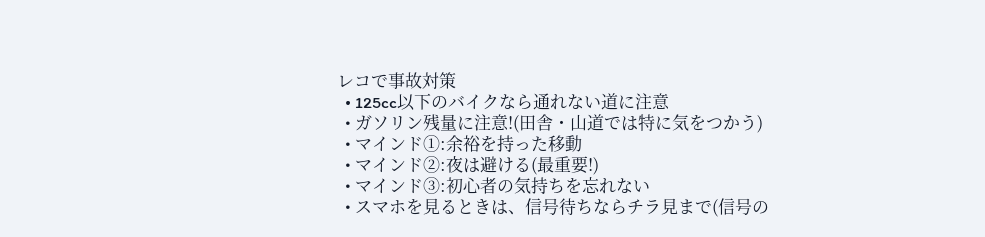レコで事故対策
  • 125cc以下のバイクなら通れない道に注意
  • ガソリン残量に注意!(田舎・山道では特に気をつかう)
  • マインド①:余裕を持った移動
  • マインド②:夜は避ける(最重要!)
  • マインド③:初心者の気持ちを忘れない
  • スマホを見るときは、信号待ちならチラ見まで(信号の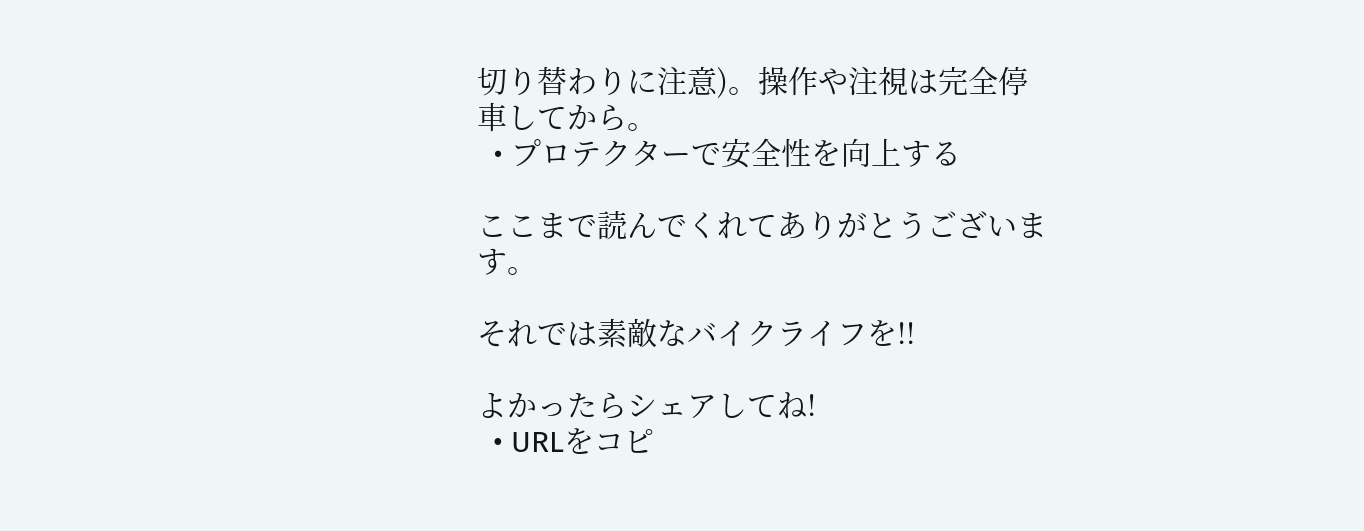切り替わりに注意)。操作や注視は完全停車してから。
  • プロテクターで安全性を向上する

ここまで読んでくれてありがとうございます。

それでは素敵なバイクライフを!!

よかったらシェアしてね!
  • URLをコピ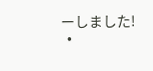ーしました!
  •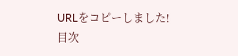URLをコピーしました!
目次